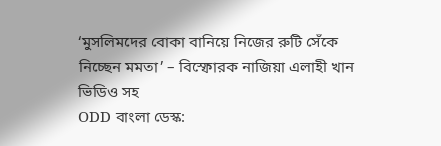‘মুসলিমদের বোকা বানিয়ে নিজের রুটি সেঁকে নিচ্ছেন মমতা’ – বিস্ফোরক নাজিয়া এলাহী খান ভিডিও সহ
ODD বাংলা ডেস্ক: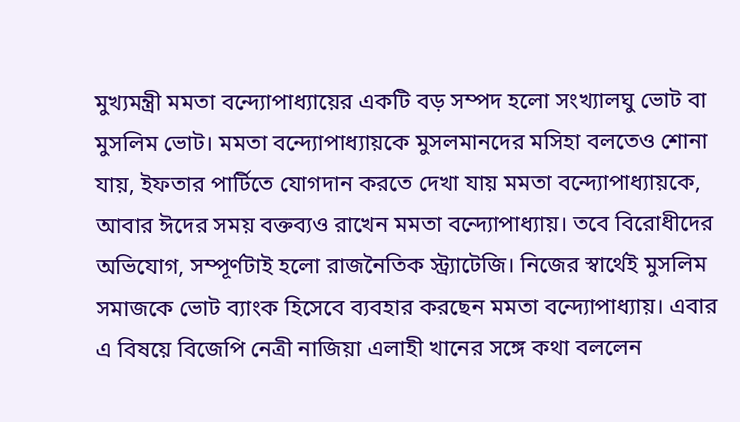মুখ্যমন্ত্রী মমতা বন্দ্যোপাধ্যায়ের একটি বড় সম্পদ হলো সংখ্যালঘু ভোট বা মুসলিম ভোট। মমতা বন্দ্যোপাধ্যায়কে মুসলমানদের মসিহা বলতেও শোনা যায়, ইফতার পার্টিতে যোগদান করতে দেখা যায় মমতা বন্দ্যোপাধ্যায়কে, আবার ঈদের সময় বক্তব্যও রাখেন মমতা বন্দ্যোপাধ্যায়। তবে বিরোধীদের অভিযোগ, সম্পূর্ণটাই হলো রাজনৈতিক স্ট্র্যাটেজি। নিজের স্বার্থেই মুসলিম সমাজকে ভোট ব্যাংক হিসেবে ব্যবহার করছেন মমতা বন্দ্যোপাধ্যায়। এবার এ বিষয়ে বিজেপি নেত্রী নাজিয়া এলাহী খানের সঙ্গে কথা বললেন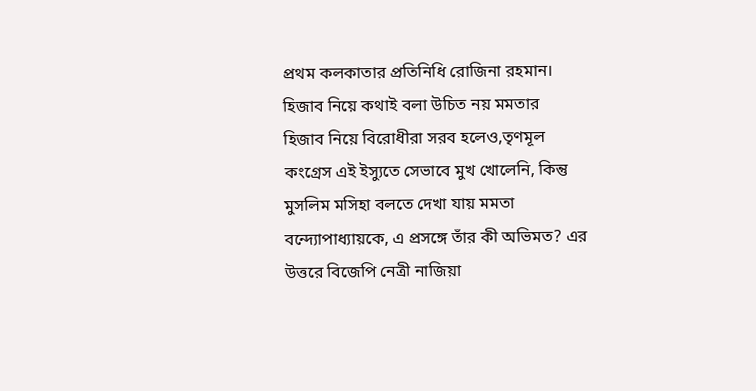প্রথম কলকাতার প্রতিনিধি রোজিনা রহমান।
হিজাব নিয়ে কথাই বলা উচিত নয় মমতার
হিজাব নিয়ে বিরোধীরা সরব হলেও,তৃণমূল কংগ্রেস এই ইস্যুতে সেভাবে মুখ খোলেনি, কিন্তু মুসলিম মসিহা বলতে দেখা যায় মমতা বন্দ্যোপাধ্যায়কে, এ প্রসঙ্গে তাঁর কী অভিমত? এর উত্তরে বিজেপি নেত্রী নাজিয়া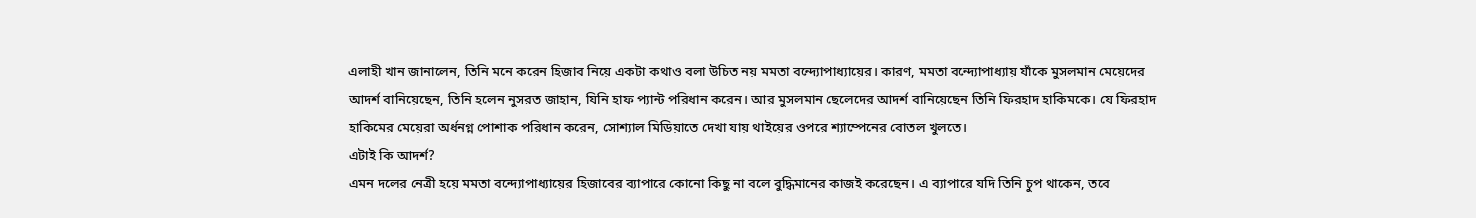এলাহী খান জানালেন, তিনি মনে করেন হিজাব নিয়ে একটা কথাও বলা উচিত নয় মমতা বন্দ্যোপাধ্যায়ের। কারণ, মমতা বন্দ্যোপাধ্যায় যাঁকে মুসলমান মেয়েদের আদর্শ বানিয়েছেন, তিনি হলেন নুসরত জাহান, যিনি হাফ প্যান্ট পরিধান করেন। আর মুসলমান ছেলেদের আদর্শ বানিয়েছেন তিনি ফিরহাদ হাকিমকে। যে ফিরহাদ হাকিমের মেয়েরা অর্ধনগ্ন পোশাক পরিধান করেন, সোশ্যাল মিডিয়াতে দেখা যায় থাইয়ের ওপরে শ্যাম্পেনের বোতল খুলতে।
এটাই কি আদর্শ?
এমন দলের নেত্রী হয়ে মমতা বন্দ্যোপাধ্যায়ের হিজাবের ব্যাপারে কোনো কিছু না বলে বুদ্ধিমানের কাজই করেছেন। এ ব্যাপারে যদি তিনি চুপ থাকেন, তবে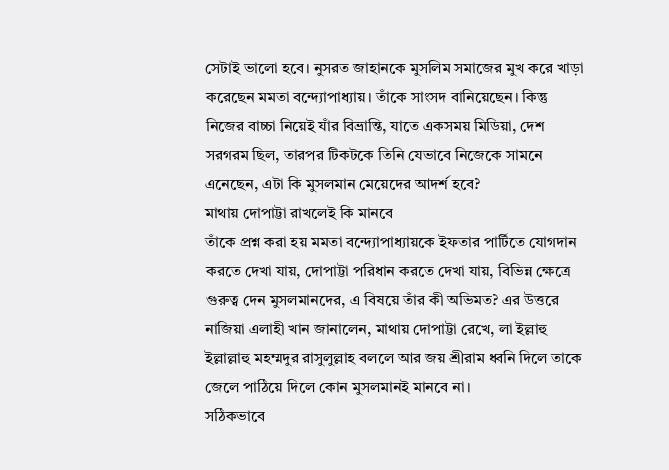সেটাই ভালো হবে। নুসরত জাহানকে মুসলিম সমাজের মুখ করে খাড়া করেছেন মমতা বন্দ্যোপাধ্যায়। তাঁকে সাংসদ বানিয়েছেন। কিন্তু নিজের বাচ্চা নিয়েই যাঁর বিভ্রান্তি, যাতে একসময় মিডিয়া, দেশ সরগরম ছিল, তারপর টিকটকে তিনি যেভাবে নিজেকে সামনে এনেছেন, এটা কি মুসলমান মেয়েদের আদর্শ হবে?
মাথায় দোপাট্টা রাখলেই কি মানবে
তাঁকে প্রশ্ন করা হয় মমতা বন্দ্যোপাধ্যায়কে ইফতার পার্টিতে যোগদান করতে দেখা যায়, দোপাট্টা পরিধান করতে দেখা যায়, বিভিন্ন ক্ষেত্রে গুরুত্ব দেন মুসলমানদের, এ বিষয়ে তাঁর কী অভিমত? এর উত্তরে নাজিয়া এলাহী খান জানালেন, মাথায় দোপাট্টা রেখে, লা ইল্লাহু ইল্লাল্লাহু মহম্মদুর রাসুলুল্লাহ বললে আর জয় শ্রীরাম ধ্বনি দিলে তাকে জেলে পাঠিয়ে দিলে কোন মুসলমানই মানবে না।
সঠিকভাবে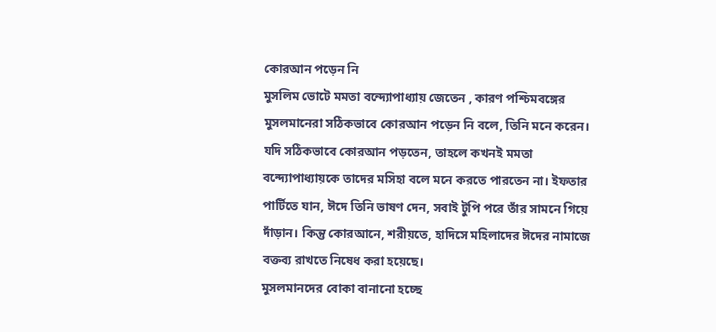কোরআন পড়েন নি
মুসলিম ভোটে মমতা বন্দ্যোপাধ্যায় জেতেন , কারণ পশ্চিমবঙ্গের মুসলমানেরা সঠিকভাবে কোরআন পড়েন নি বলে, তিনি মনে করেন। যদি সঠিকভাবে কোরআন পড়তেন, তাহলে কখনই মমতা বন্দ্যোপাধ্যায়কে তাদের মসিহা বলে মনে করতে পারতেন না। ইফতার পার্টিতে যান, ঈদে তিনি ভাষণ দেন, সবাই টুপি পরে তাঁর সামনে গিয়ে দাঁড়ান। কিন্তু কোরআনে, শরীয়তে, হাদিসে মহিলাদের ঈদের নামাজে বক্তব্য রাখতে নিষেধ করা হয়েছে।
মুসলমানদের বোকা বানানো হচ্ছে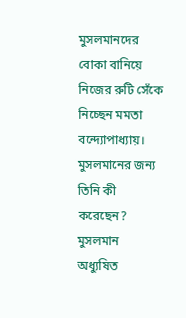মুসলমানদের বোকা বানিয়ে নিজের রুটি সেঁকে নিচ্ছেন মমতা বন্দ্যোপাধ্যায়। মুসলমানের জন্য তিনি কী করেছেন? মুসলমান অধ্যুষিত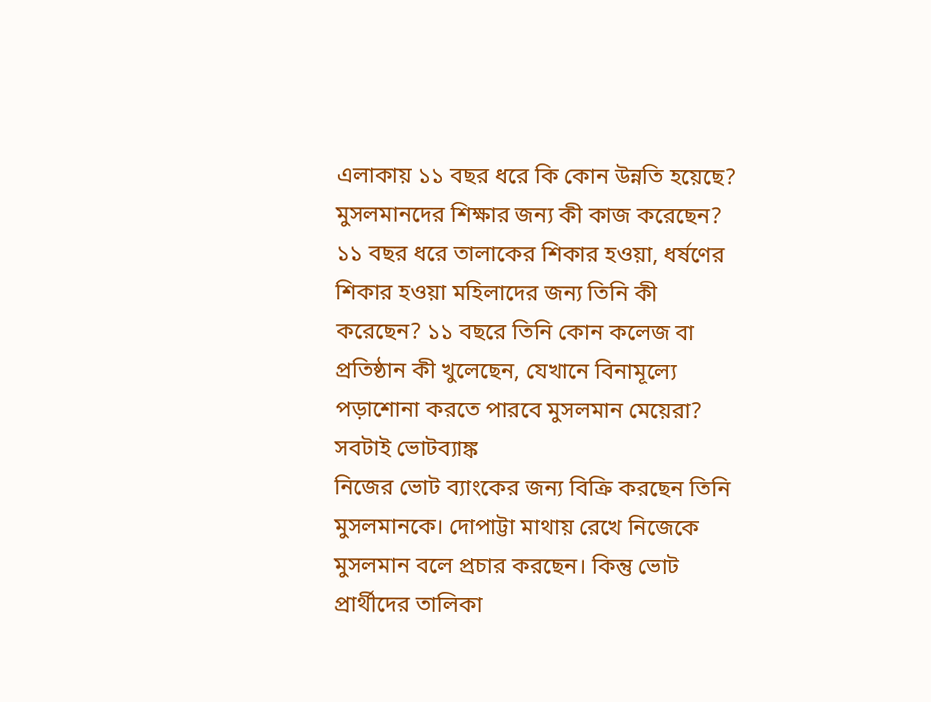এলাকায় ১১ বছর ধরে কি কোন উন্নতি হয়েছে? মুসলমানদের শিক্ষার জন্য কী কাজ করেছেন? ১১ বছর ধরে তালাকের শিকার হওয়া, ধর্ষণের শিকার হওয়া মহিলাদের জন্য তিনি কী করেছেন? ১১ বছরে তিনি কোন কলেজ বা প্রতিষ্ঠান কী খুলেছেন, যেখানে বিনামূল্যে পড়াশোনা করতে পারবে মুসলমান মেয়েরা?
সবটাই ভোটব্যাঙ্ক
নিজের ভোট ব্যাংকের জন্য বিক্রি করছেন তিনি মুসলমানকে। দোপাট্টা মাথায় রেখে নিজেকে মুসলমান বলে প্রচার করছেন। কিন্তু ভোট প্রার্থীদের তালিকা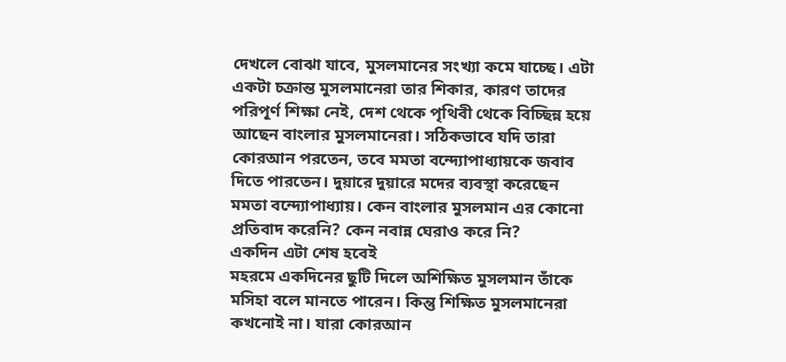দেখলে বোঝা যাবে, মুসলমানের সংখ্যা কমে যাচ্ছে। এটা
একটা চক্রান্ত মুসলমানেরা তার শিকার, কারণ তাদের পরিপূর্ণ শিক্ষা নেই, দেশ থেকে পৃথিবী থেকে বিচ্ছিন্ন হয়ে আছেন বাংলার মুসলমানেরা। সঠিকভাবে যদি তারা কোরআন পরতেন, তবে মমতা বন্দ্যোপাধ্যায়কে জবাব দিতে পারতেন। দুয়ারে দুয়ারে মদের ব্যবস্থা করেছেন মমতা বন্দ্যোপাধ্যায়। কেন বাংলার মুসলমান এর কোনো প্রতিবাদ করেনি? কেন নবান্ন ঘেরাও করে নি?
একদিন এটা শেষ হবেই
মহরমে একদিনের ছুটি দিলে অশিক্ষিত মুসলমান তাঁকে মসিহা বলে মানতে পারেন। কিন্তু শিক্ষিত মুসলমানেরা কখনোই না। যারা কোরআন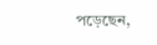পড়েছেন,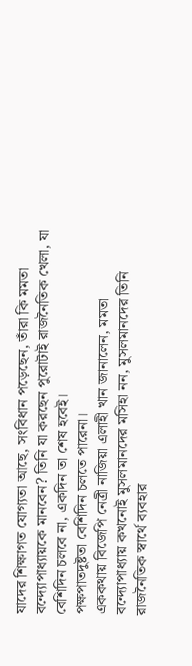যাদের শিক্ষাগত যোগ্যতা আছে, সংবিধান পড়েছেন, তাঁরা কি মমতা বন্দ্যোপাধ্যায়কে মানবেন? তিনি যা করছেন পুরোটাই রাজনৈতিক খেলা, যা বেশিদিন চলবে না, একদিন তা শেষ হবেই।
পক্ষপাতদুষ্টতা বেশিদিন চলতে পারেনা।
এককথায় বিজেপি নেত্রী নাজিয়া এলাহী খান জানালেন, মমতা বন্দ্যোপাধ্যায় কখনোই মুসলমানদের মসিহা নন, মুসলমানদের তিনি রাজনৈতিক স্বার্থে ব্যবহার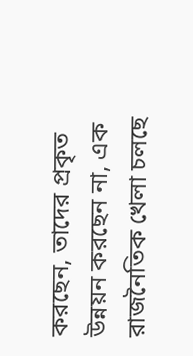করছেন, তাদের প্রকৃত উন্নয়ন করছেন না, এক রাজনৈতিক খেলা চলছে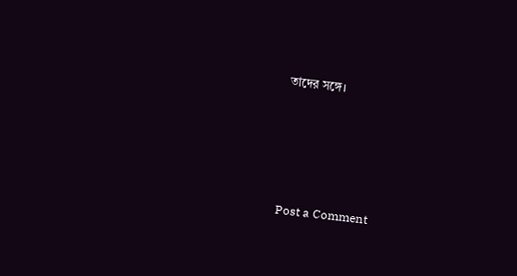তাদের সঙ্গে।





Post a Comment